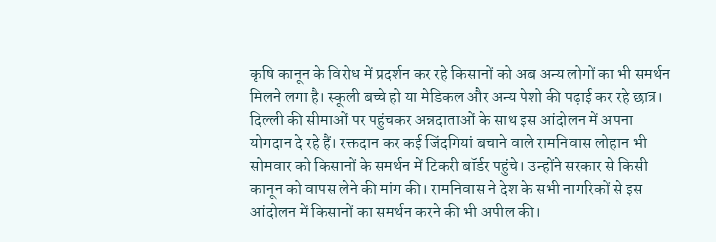कृषि कानून के विरोध में प्रदर्शन कर रहे किसानों को अब अन्य लोगों का भी समर्थन मिलने लगा है। स्कूली बच्चे हो या मेडिकल और अन्य पेशो की पढ़ाई कर रहे छात्र। दिल्ली की सीमाओं पर पहुंचकर अन्नदाताओं के साथ इस आंदोलन में अपना योगदान दे रहे हैं। रक्तदान कर कई जिंदगियां बचाने वाले रामनिवास लोहान भी सोमवार को किसानों के समर्थन में टिकरी बॉर्डर पहुंचे। उन्होंने सरकार से किसी कानून को वापस लेने की मांग की। रामनिवास ने देश के सभी नागरिकों से इस आंदोलन में किसानों का समर्थन करने की भी अपील की।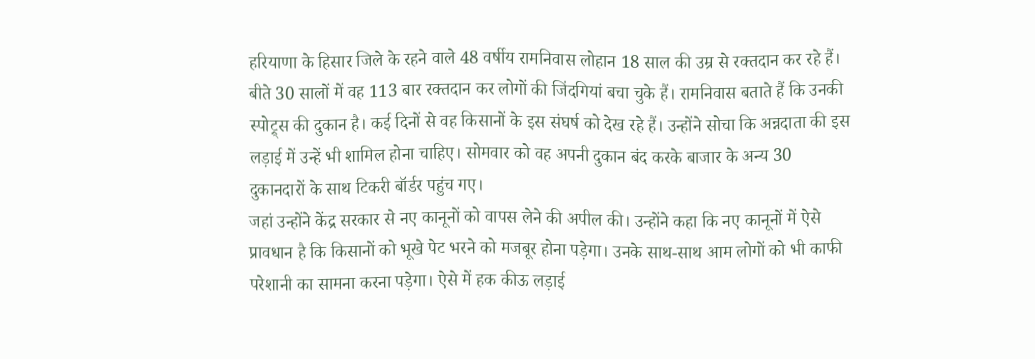हरियाणा के हिसार जिले के रहने वाले 48 वर्षीय रामनिवास लोहान 18 साल की उम्र से रक्तदान कर रहे हैं। बीते 30 सालों में वह 113 बार रक्तदान कर लोगों की जिंदगियां बचा चुके हैं। रामनिवास बताते हैं कि उनकी स्पोट्र्स की दुकान है। कई दिनों से वह किसानों के इस संघर्ष को देख रहे हैं। उन्होंने सोचा कि अन्नदाता की इस लड़ाई में उन्हें भी शामिल होना चाहिए। सोमवार को वह अपनी दुकान बंद करके बाजार के अन्य 30 दुकानदारों के साथ टिकरी बॉर्डर पहुंच गए।
जहां उन्होंने केंद्र सरकार से नए कानूनों को वापस लेने की अपील की। उन्होंने कहा कि नए कानूनों में ऐसे प्रावधान है कि किसानों को भूखे पेट भरने को मजबूर होना पड़ेगा। उनके साथ-साथ आम लोगों को भी काफी परेशानी का सामना करना पड़ेगा। ऐसे में हक कीऊ लड़ाई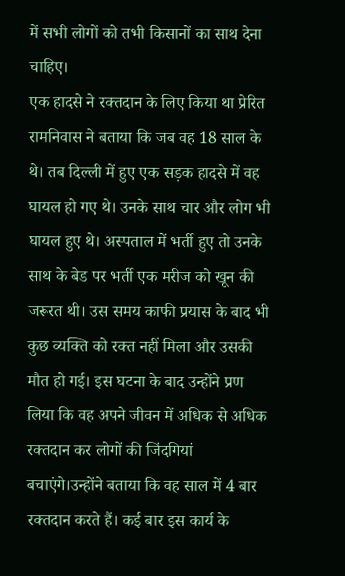में सभी लोगों को तभी किसानों का साथ देना चाहिए।
एक हादसे ने रक्तदान के लिए किया था प्रेरित
रामनिवास ने बताया कि जब वह 18 साल के थे। तब दिल्ली में हुए एक सड़क हादसे में वह घायल हो गए थे। उनके साथ चार और लोग भी घायल हुए थे। अस्पताल में भर्ती हुए तो उनके साथ के बेड पर भर्ती एक मरीज को खून की जरूरत थी। उस समय काफी प्रयास के बाद भी कुछ व्यक्ति को रक्त नहीं मिला और उसकी मौत हो गई। इस घटना के बाद उन्होंने प्रण लिया कि वह अपने जीवन में अधिक से अधिक रक्तदान कर लोगों की जिंदगियां बचाएंगे।उन्होंने बताया कि वह साल में 4 बार रक्तदान करते हैं। कई बार इस कार्य के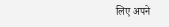लिए अपने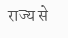राज्य से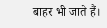बाहर भी जाते हैं।